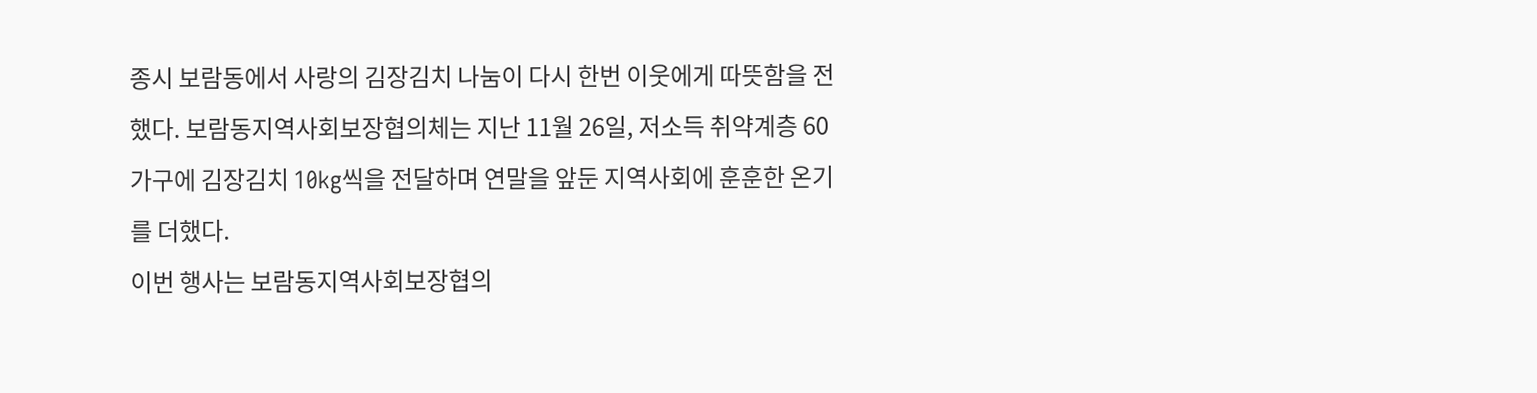종시 보람동에서 사랑의 김장김치 나눔이 다시 한번 이웃에게 따뜻함을 전했다. 보람동지역사회보장협의체는 지난 11월 26일, 저소득 취약계층 60가구에 김장김치 10kg씩을 전달하며 연말을 앞둔 지역사회에 훈훈한 온기를 더했다.
이번 행사는 보람동지역사회보장협의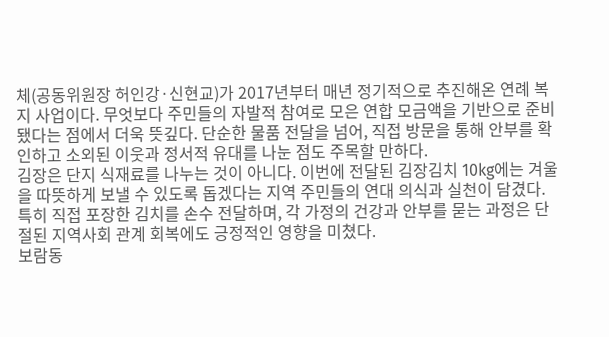체(공동위원장 허인강·신현교)가 2017년부터 매년 정기적으로 추진해온 연례 복지 사업이다. 무엇보다 주민들의 자발적 참여로 모은 연합 모금액을 기반으로 준비됐다는 점에서 더욱 뜻깊다. 단순한 물품 전달을 넘어, 직접 방문을 통해 안부를 확인하고 소외된 이웃과 정서적 유대를 나눈 점도 주목할 만하다.
김장은 단지 식재료를 나누는 것이 아니다. 이번에 전달된 김장김치 10kg에는 겨울을 따뜻하게 보낼 수 있도록 돕겠다는 지역 주민들의 연대 의식과 실천이 담겼다. 특히 직접 포장한 김치를 손수 전달하며, 각 가정의 건강과 안부를 묻는 과정은 단절된 지역사회 관계 회복에도 긍정적인 영향을 미쳤다.
보람동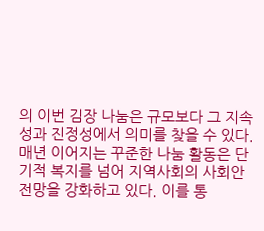의 이번 김장 나눔은 규모보다 그 지속성과 진정성에서 의미를 찾을 수 있다. 매년 이어지는 꾸준한 나눔 활동은 단기적 복지를 넘어 지역사회의 사회안전망을 강화하고 있다. 이를 통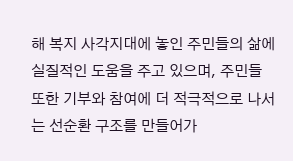해 복지 사각지대에 놓인 주민들의 삶에 실질적인 도움을 주고 있으며, 주민들 또한 기부와 참여에 더 적극적으로 나서는 선순환 구조를 만들어가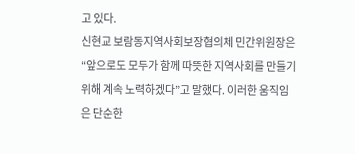고 있다.
신현교 보람동지역사회보장협의체 민간위원장은 “앞으로도 모두가 함께 따뜻한 지역사회를 만들기 위해 계속 노력하겠다”고 말했다. 이러한 움직임은 단순한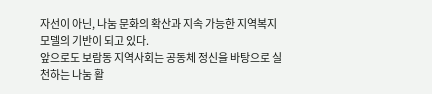자선이 아닌, 나눔 문화의 확산과 지속 가능한 지역복지 모델의 기반이 되고 있다.
앞으로도 보람동 지역사회는 공동체 정신을 바탕으로 실천하는 나눔 활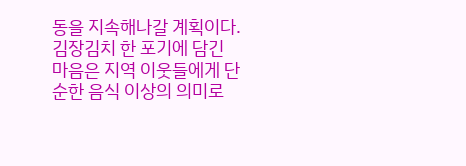동을 지속해나갈 계획이다. 김장김치 한 포기에 담긴 마음은 지역 이웃들에게 단순한 음식 이상의 의미로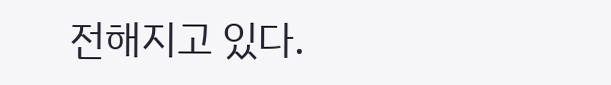전해지고 있다.